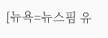[뉴욕=뉴스핌 유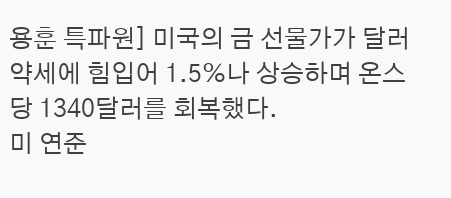용훈 특파원] 미국의 금 선물가가 달러 약세에 힘입어 1.5%나 상승하며 온스당 1340달러를 회복했다.
미 연준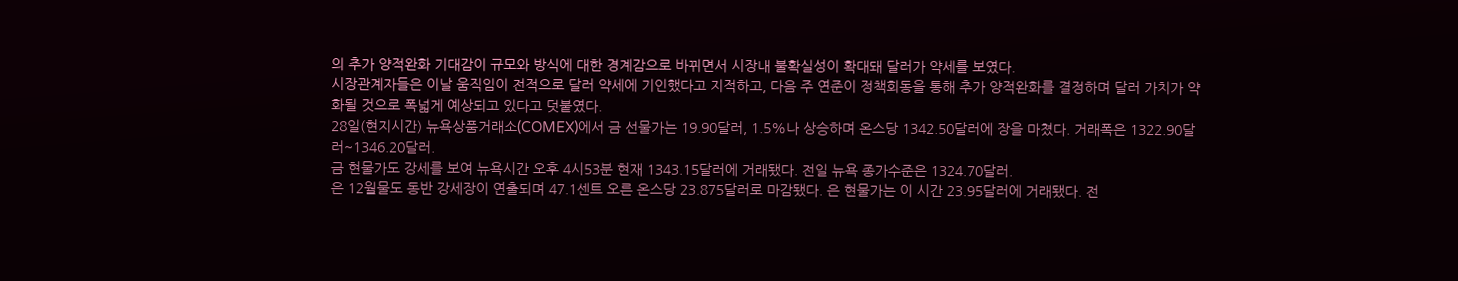의 추가 양적완화 기대감이 규모와 방식에 대한 경계감으로 바뀌면서 시장내 불확실성이 확대돼 달러가 약세를 보였다.
시장관계자들은 이날 움직임이 전적으로 달러 약세에 기인했다고 지적하고, 다음 주 연준이 정책회동을 통해 추가 양적완화를 결정하며 달러 가치가 약화될 것으로 폭넓게 예상되고 있다고 덧붙였다.
28일(현지시간) 뉴욕상품거래소(COMEX)에서 금 선물가는 19.90달러, 1.5%나 상승하며 온스당 1342.50달러에 장을 마쳤다. 거래폭은 1322.90달러~1346.20달러.
금 현물가도 강세를 보여 뉴욕시간 오후 4시53분 현재 1343.15달러에 거래됐다. 전일 뉴욕 종가수준은 1324.70달러.
은 12월물도 동반 강세장이 연출되며 47.1센트 오른 온스당 23.875달러로 마감됐다. 은 현물가는 이 시간 23.95달러에 거래됐다. 전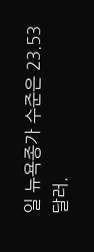일 뉴욕종가 수준은 23.53달러.